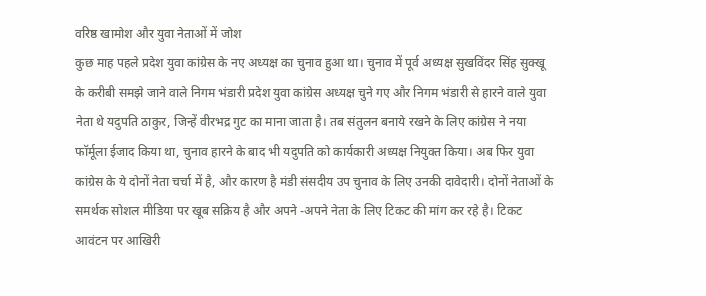वरिष्ठ खामोश और युवा नेताओं में जोश
कुछ माह पहले प्रदेश युवा कांग्रेस के नए अध्यक्ष का चुनाव हुआ था। चुनाव में पूर्व अध्यक्ष सुखविंदर सिंह सुक्खू के करीबी समझे जाने वाले निगम भंडारी प्रदेश युवा कांग्रेस अध्यक्ष चुने गए और निगम भंडारी से हारने वाले युवा नेता थे यदुपति ठाकुर, जिन्हें वीरभद्र गुट का माना जाता है। तब संतुलन बनाये रखने के लिए कांग्रेस ने नया फॉर्मूला ईजाद किया था, चुनाव हारने के बाद भी यदुपति को कार्यकारी अध्यक्ष नियुक्त किया। अब फिर युवा कांग्रेस के ये दोनों नेता चर्चा में है, और कारण है मंडी संसदीय उप चुनाव के लिए उनकी दावेदारी। दोनों नेताओं के समर्थक सोशल मीडिया पर खूब सक्रिय है और अपने -अपने नेता के लिए टिकट की मांग कर रहे है। टिकट आवंटन पर आखिरी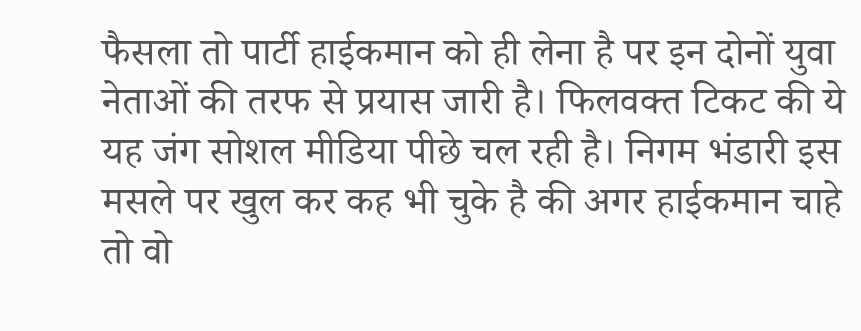फैसला तो पार्टी हाईकमान को ही लेना है पर इन दोनों युवा नेताओं की तरफ से प्रयास जारी है। फिलवक्त टिकट की ये यह जंग सोशल मीडिया पीछे चल रही है। निगम भंडारी इस मसले पर खुल कर कह भी चुके है की अगर हाईकमान चाहे तो वो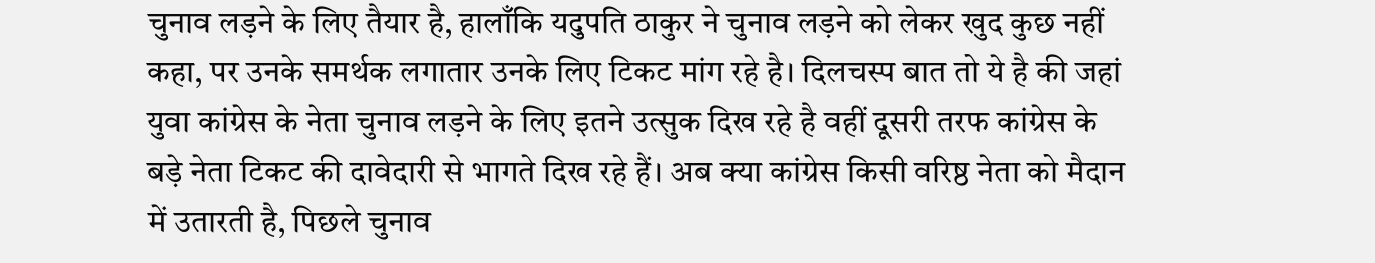चुनाव लड़ने के लिए तैयार है, हालाँकि यदुपति ठाकुर ने चुनाव लड़ने को लेकर खुद कुछ नहीं कहा, पर उनके समर्थक लगातार उनके लिए टिकट मांग रहे है। दिलचस्प बात तो ये है की जहां युवा कांग्रेस के नेता चुनाव लड़ने के लिए इतने उत्सुक दिख रहे है वहीं दूसरी तरफ कांग्रेस के बड़े नेता टिकट की दावेदारी से भागते दिख रहे हैं। अब क्या कांग्रेस किसी वरिष्ठ नेता को मैदान में उतारती है, पिछले चुनाव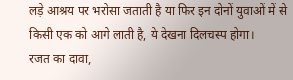लड़े आश्रय पर भरोसा जताती है या फिर इन दोनों युवाओं में से किसी एक को आगे लाती है, ये देखना दिलचस्प होगा।
रजत का दावा,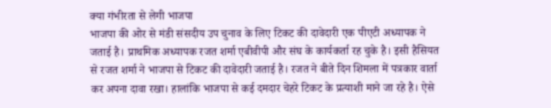क्या गंभीरता से लेगी भाजपा
भाजपा की ओर से मंडी संसदीय उप चुनाव के लिए टिकट की दावेदारी एक पीएटी अध्यापक ने जताई है। प्राथमिक अध्यापक रजत शर्मा एबीवीपी और संघ के कार्यकर्ता रह चुके है। इसी हैसियत से रजत शर्मा ने भाजपा से टिकट की दावेदारी जताई है। रजत ने बीते दिन शिमला में पत्रकार वार्ता कर अपना दावा रखा। हालांकि भाजपा से कई दमदार चेहरे टिकट के प्रत्याशी माने जा रहे है। ऐसे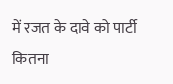में रजत के दावे को पार्टी कितना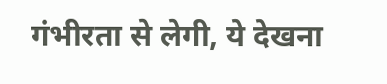गंभीरता से लेगी, ये देखना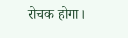रोचक होगा।